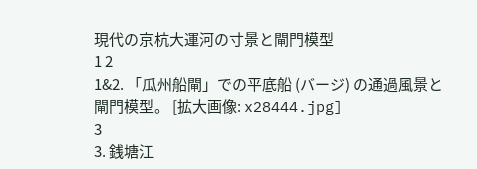現代の京杭大運河の寸景と閘門模型
1 2
1&2. 「瓜州船閘」での平底船 (バージ) の通過風景と閘門模型。 [拡大画像: x28444.jpg]
3
3. 銭塘江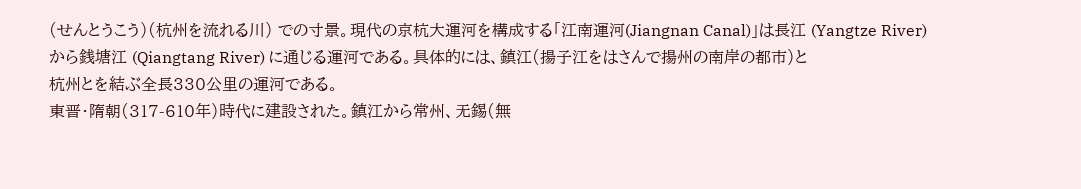(せんとうこう)(杭州を流れる川) での寸景。現代の京杭大運河を構成する「江南運河(Jiangnan Canal)」は長江 (Yangtze River)
から銭塘江 (Qiangtang River) に通じる運河である。具体的には、鎮江(揚子江をはさんで揚州の南岸の都市)と
杭州とを結ぶ全長330公里の運河である。
東晋・隋朝(317-610年)時代に建設された。鎮江から常州、无錫(無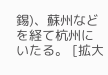錫)、蘇州などを経て杭州にいたる。 [拡大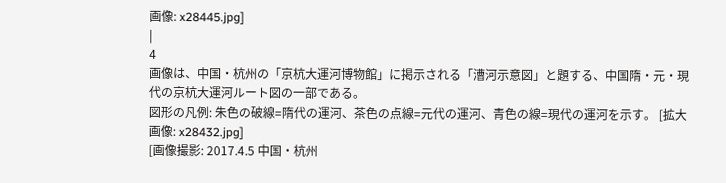画像: x28445.jpg]
|
4
画像は、中国・杭州の「京杭大運河博物館」に掲示される「漕河示意図」と題する、中国隋・元・現代の京杭大運河ルート図の一部である。
図形の凡例: 朱色の破線=隋代の運河、茶色の点線=元代の運河、青色の線=現代の運河を示す。 [拡大画像: x28432.jpg]
[画像撮影: 2017.4.5 中国・杭州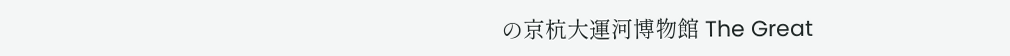の京杭大運河博物館 The Great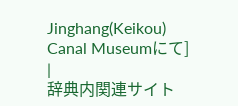Jinghang(Keikou) Canal Museumにて]
|
辞典内関連サイト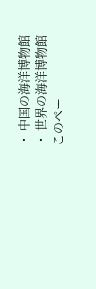・ 中国の海洋博物館
・ 世界の海洋博物館
このペー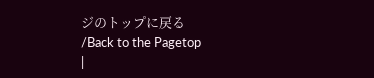ジのトップに戻る
/Back to the Pagetop
|